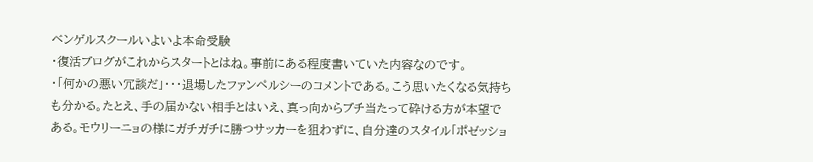ベンゲルスクールいよいよ本命受験
・復活ブログがこれからスタートとはね。事前にある程度書いていた内容なのです。
・「何かの悪い冗談だ」・・・退場したファンペルシーのコメントである。こう思いたくなる気持ちも分かる。たとえ、手の届かない相手とはいえ、真っ向からブチ当たって砕ける方が本望である。モウリーニョの様にガチガチに勝つサッカーを狙わずに、自分達のスタイル「ポゼッショ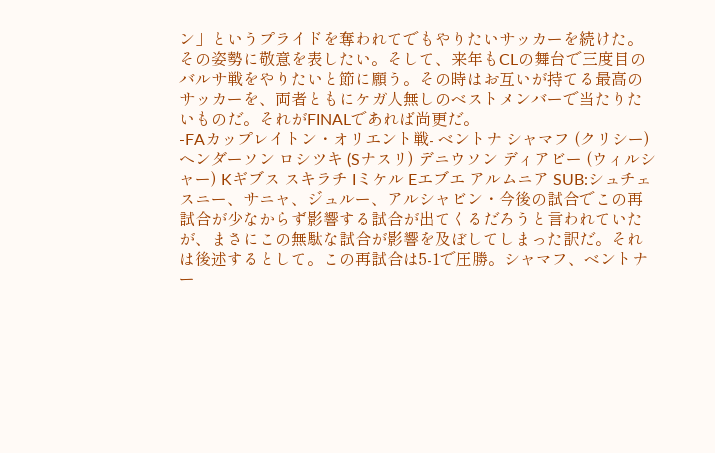ン」というプライドを奪われてでもやりたいサッカーを続けた。その姿勢に敬意を表したい。そして、来年もCLの舞台で三度目のバルサ戦をやりたいと節に願う。その時はお互いが持てる最高のサッカーを、両者ともにケガ人無しのベストメンバーで当たりたいものだ。それがFINALであれば尚更だ。
-FAカップレイトン・オリエント戦- ベントナ シャマフ (クリシー) ヘンダーソン ロシツキ (Sナスリ) デニウソン ディアビー (ウィルシャー) Kギブス スキラチ Iミケル Eエブエ アルムニア SUB:シュチェスニー、サニャ、ジュルー、アルシャビン・今後の試合でこの再試合が少なからず影響する試合が出てくるだろうと言われていたが、まさにこの無駄な試合が影響を及ぼしてしまった訳だ。それは後述するとして。この再試合は5-1で圧勝。シャマフ、ベントナー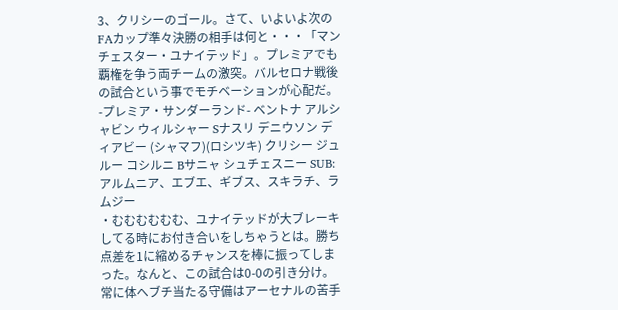3、クリシーのゴール。さて、いよいよ次のFAカップ準々決勝の相手は何と・・・「マンチェスター・ユナイテッド」。プレミアでも覇権を争う両チームの激突。バルセロナ戦後の試合という事でモチベーションが心配だ。
-プレミア・サンダーランド- ベントナ アルシャビン ウィルシャー Sナスリ デニウソン ディアビー (シャマフ)(ロシツキ) クリシー ジュルー コシルニ Bサニャ シュチェスニー SUB:アルムニア、エブエ、ギブス、スキラチ、ラムジー
・むむむむむむ、ユナイテッドが大ブレーキしてる時にお付き合いをしちゃうとは。勝ち点差を1に縮めるチャンスを棒に振ってしまった。なんと、この試合は0-0の引き分け。常に体へブチ当たる守備はアーセナルの苦手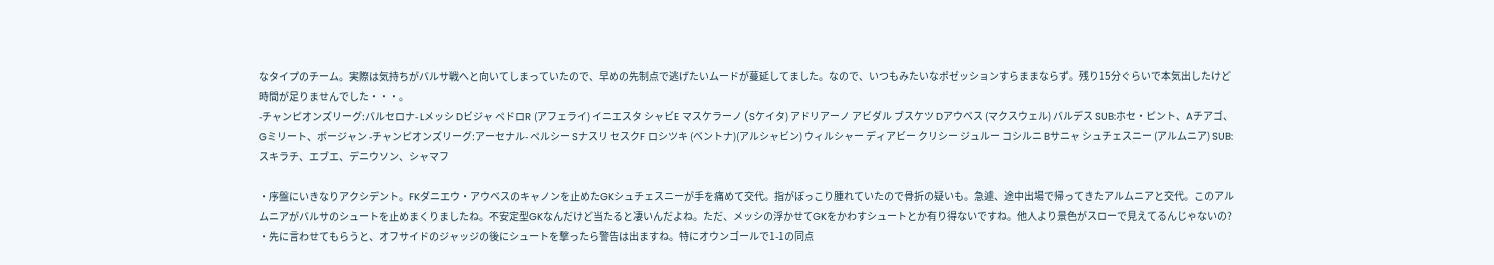なタイプのチーム。実際は気持ちがバルサ戦へと向いてしまっていたので、早めの先制点で逃げたいムードが蔓延してました。なので、いつもみたいなポゼッションすらままならず。残り15分ぐらいで本気出したけど時間が足りませんでした・・・。
-チャンピオンズリーグ:バルセロナ- Lメッシ Dビジャ ペドロR (アフェライ) イニエスタ シャビE マスケラーノ (Sケイタ) アドリアーノ アビダル ブスケツ Dアウベス (マクスウェル) バルデス SUB:ホセ・ピント、Aチアゴ、Gミリート、ボージャン -チャンピオンズリーグ:アーセナル- ペルシー Sナスリ セスクF ロシツキ (ベントナ)(アルシャビン) ウィルシャー ディアビー クリシー ジュルー コシルニ Bサニャ シュチェスニー (アルムニア) SUB:スキラチ、エブエ、デニウソン、シャマフ

・序盤にいきなりアクシデント。FKダニエウ・アウベスのキャノンを止めたGKシュチェスニーが手を痛めて交代。指がぼっこり腫れていたので骨折の疑いも。急遽、途中出場で帰ってきたアルムニアと交代。このアルムニアがバルサのシュートを止めまくりましたね。不安定型GKなんだけど当たると凄いんだよね。ただ、メッシの浮かせてGKをかわすシュートとか有り得ないですね。他人より景色がスローで見えてるんじゃないの?
・先に言わせてもらうと、オフサイドのジャッジの後にシュートを撃ったら警告は出ますね。特にオウンゴールで1-1の同点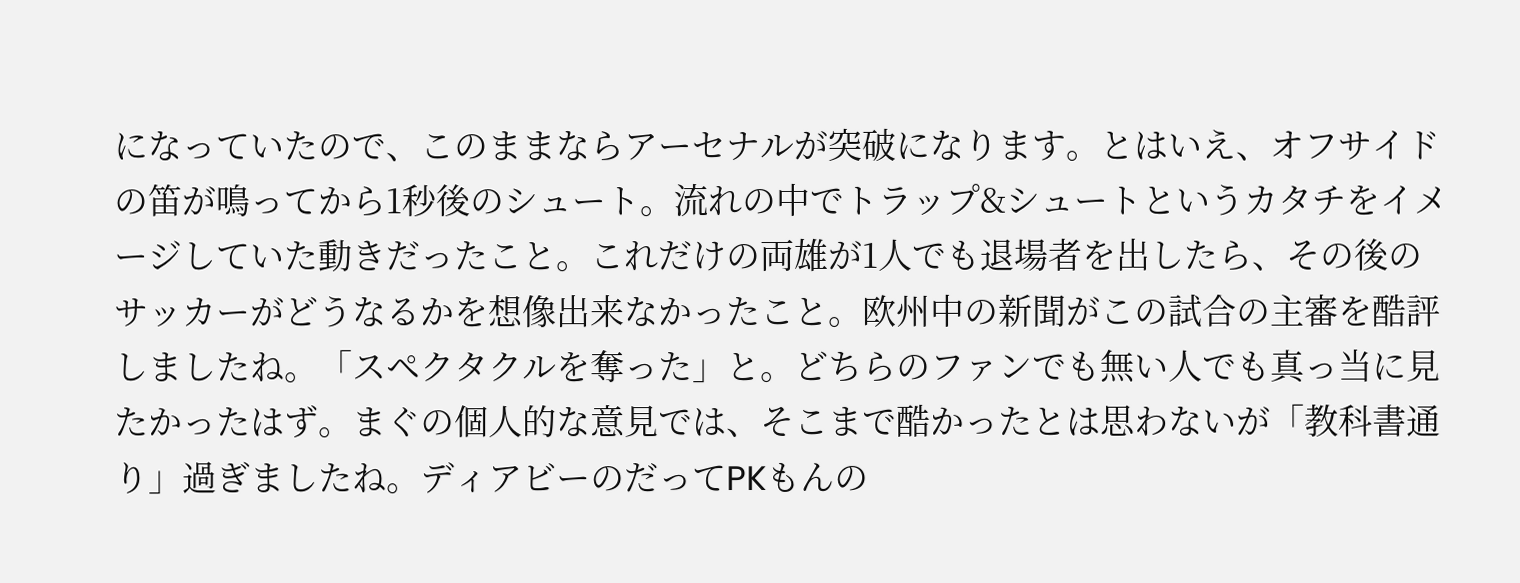になっていたので、このままならアーセナルが突破になります。とはいえ、オフサイドの笛が鳴ってから1秒後のシュート。流れの中でトラップ&シュートというカタチをイメージしていた動きだったこと。これだけの両雄が1人でも退場者を出したら、その後のサッカーがどうなるかを想像出来なかったこと。欧州中の新聞がこの試合の主審を酷評しましたね。「スペクタクルを奪った」と。どちらのファンでも無い人でも真っ当に見たかったはず。まぐの個人的な意見では、そこまで酷かったとは思わないが「教科書通り」過ぎましたね。ディアビーのだってPKもんの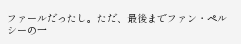ファールだったし。ただ、最後までファン・ペルシーの一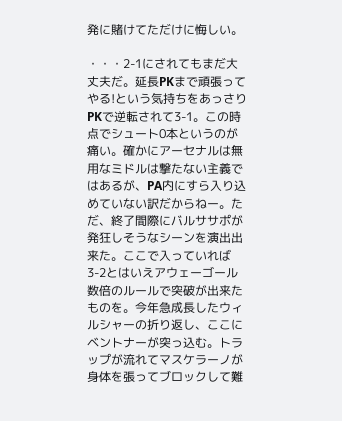発に賭けてただけに悔しい。

・・・2-1にされてもまだ大丈夫だ。延長PKまで頑張ってやる!という気持ちをあっさりPKで逆転されて3-1。この時点でシュート0本というのが痛い。確かにアーセナルは無用なミドルは撃たない主義ではあるが、PA内にすら入り込めていない訳だからねー。ただ、終了間際にバルササポが発狂しそうなシーンを演出出来た。ここで入っていれば3-2とはいえアウェーゴール数倍のルールで突破が出来たものを。今年急成長したウィルシャーの折り返し、ここにベントナーが突っ込む。トラップが流れてマスケラーノが身体を張ってブロックして難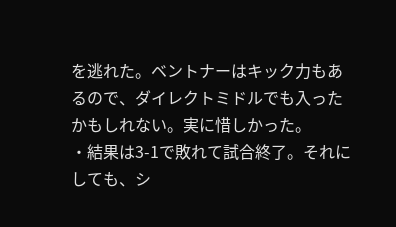を逃れた。ベントナーはキック力もあるので、ダイレクトミドルでも入ったかもしれない。実に惜しかった。
・結果は3-1で敗れて試合終了。それにしても、シ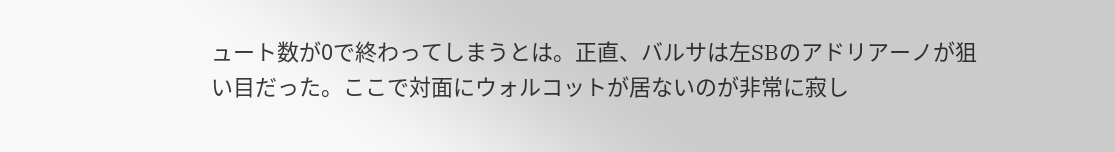ュート数が0で終わってしまうとは。正直、バルサは左SBのアドリアーノが狙い目だった。ここで対面にウォルコットが居ないのが非常に寂し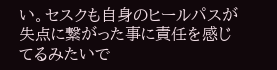い。セスクも自身のヒールパスが失点に繋がった事に責任を感じてるみたいで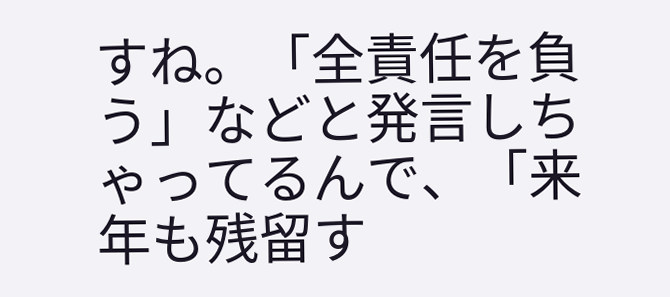すね。「全責任を負う」などと発言しちゃってるんで、「来年も残留す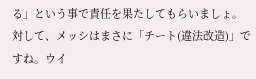る」という事で責任を果たしてもらいましょ。対して、メッシはまさに「チート(違法改造)」ですね。ウイ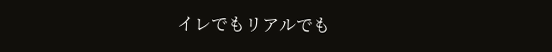イレでもリアルでも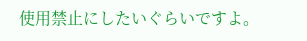使用禁止にしたいぐらいですよ。